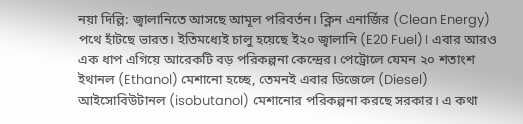নয়া দিল্লি: জ্বালানিতে আসছে আমূল পরিবর্তন। ক্লিন এনার্জির (Clean Energy) পথে হাঁটছে ভারত। ইতিমধ্যেই চালু হয়েছে ই২০ জ্বালানি (E20 Fuel)। এবার আরও এক ধাপ এগিয়ে আরেকটি বড় পরিকল্পনা কেন্দ্রের। পেট্রোলে যেমন ২০ শতাংশ ইথানল (Ethanol) মেশানো হচ্ছে, তেমনই এবার ডিজেলে (Diesel) আইসোবিউটানল (isobutanol) মেশানোর পরিকল্পনা করছে সরকার। এ কথা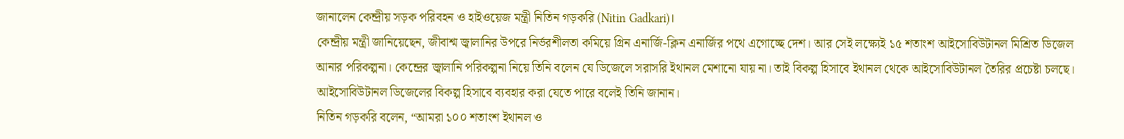জানালেন কেন্দ্রীয় সড়ক পরিবহন ও হাইওয়েজ মন্ত্রী নিতিন গড়করি (Nitin Gadkari)।
কেন্দ্রীয় মন্ত্রী জানিয়েছেন, জীবাশ্ম জ্বালানির উপরে নির্ভরশীলতা কমিয়ে গ্রিন এনার্জি-ক্লিন এনার্জির পথে এগোচ্ছে দেশ। আর সেই লক্ষ্যেই ১৫ শতাংশ আইসোবিউটানল মিশ্রিত ডিজেল আনার পরিকল্পনা। কেন্দ্রের জ্বালানি পরিকল্পনা নিয়ে তিনি বলেন যে ডিজেলে সরাসরি ইথানল মেশানো যায় না। তাই বিকল্প হিসাবে ইথানল থেকে আইসোবিউটানল তৈরির প্রচেষ্টা চলছে। আইসোবিউটানল ডিজেলের বিকল্প হিসাবে ব্যবহার করা যেতে পারে বলেই তিনি জানান।
নিতিন গড়করি বলেন, “আমরা ১০০ শতাংশ ইথানল ও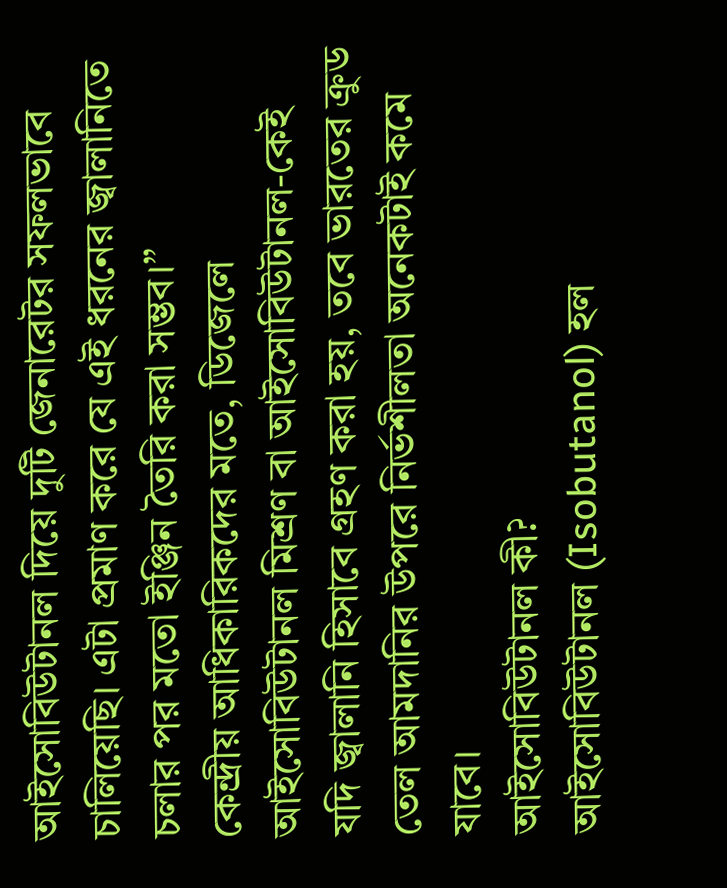আইসোবিউটানল দিয়ে দুটি জেনারেটর সফলভাবে চালিয়েছি। এটা প্রমাণ করে যে এই ধরনের জ্বালানিতে চলার পর মতো ইঞ্জিন তৈরি করা সম্ভব।”
কেন্দ্রীয় আধিকারিকদের মতে, ডিজেলে আইসোবিউটানল মিশ্রণ বা আইসোবিউটানল-কেই যদি জ্বালানি হিসাবে গ্রহণ করা হয়, তবে ভারতের ক্রুড তেল আমদানির উপরে নির্ভশীলতা অনেকটাই কমে যাবে।
আইসোবিউটানল কী?
আইসোবিউটানল (Isobutanol) হল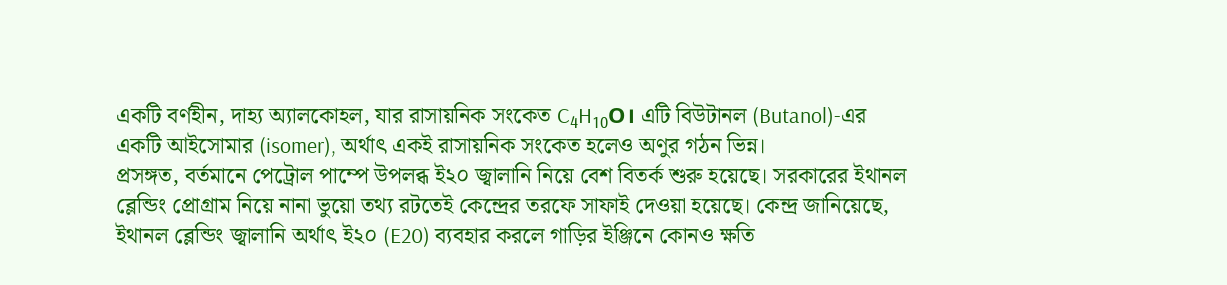একটি বর্ণহীন, দাহ্য অ্যালকোহল, যার রাসায়নিক সংকেত C₄H₁₀O। এটি বিউটানল (Butanol)-এর একটি আইসোমার (isomer), অর্থাৎ একই রাসায়নিক সংকেত হলেও অণুর গঠন ভিন্ন।
প্রসঙ্গত, বর্তমানে পেট্রোল পাম্পে উপলব্ধ ই২০ জ্বালানি নিয়ে বেশ বিতর্ক শুরু হয়েছে। সরকারের ইথানল ব্লেন্ডিং প্রোগ্রাম নিয়ে নানা ভুয়ো তথ্য রটতেই কেন্দ্রের তরফে সাফাই দেওয়া হয়েছে। কেন্দ্র জানিয়েছে, ইথানল ব্লেন্ডিং জ্বালানি অর্থাৎ ই২০ (E20) ব্যবহার করলে গাড়ির ইঞ্জিনে কোনও ক্ষতি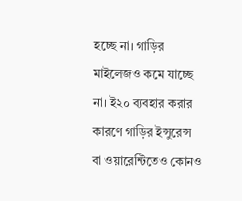হচ্ছে না। গাড়ির মাইলেজও কমে যাচ্ছে না। ই২০ ব্যবহার করার কারণে গাড়ির ইন্সুরেন্স বা ওয়ারেন্টিতেও কোনও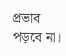প্রভাব পড়বে না।